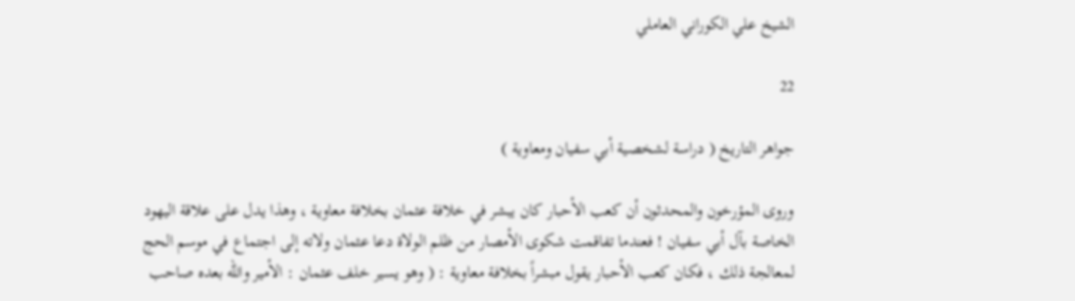الشيخ علي الكوراني العاملي

22

جواهر التاريخ ( دراسة لشخصية أبي سفيان ومعاوية )

وروى المؤرخون والمحدثون أن كعب الأحبار كان يبشر في خلافة عثمان بخلافة معاوية ، وهذا يدل على علاقة اليهود الخاصة بآل أبي سفيان ! فعندما تفاقمت شكوى الأمصار من ظلم الولاة دعا عثمان ولاته إلى اجتماع في موسم الحج لمعالجة ذلك ، فكان كعب الأحبار يقول مبشراً بخلافة معاوية : ( وهو يسير خلف عثمان : الأمير والله بعده صاحب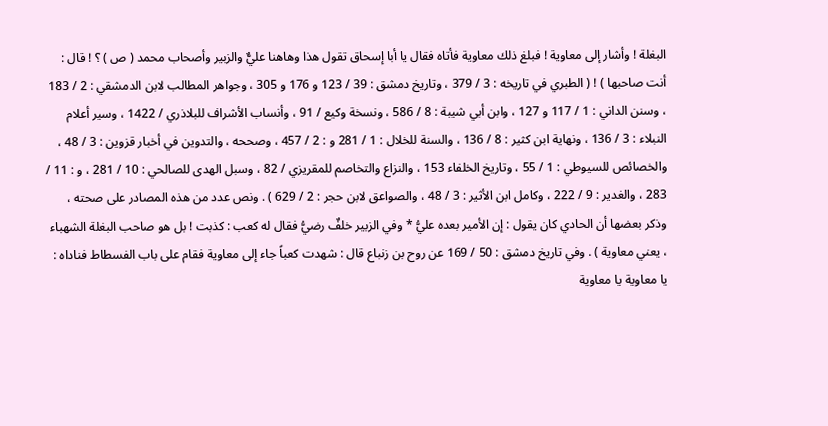البغلة ! وأشار إلى معاوية ! فبلغ ذلك معاوية فأتاه فقال يا أبا إسحاق تقول هذا وهاهنا عليٌّ والزبير وأصحاب محمد ( ص ) ؟ ! قال : أنت صاحبها ) ! ( الطبري في تاريخه : 3 / 379 ، وتاريخ دمشق : 39 / 123 و 176 و 305 ، وجواهر المطالب لابن الدمشقي : 2 / 183 ، وسنن الداني : 1 / 117 و 127 ، وابن أبي شيبة : 8 / 586 ، ونسخة وكيع / 91 ، وأنساب الأشراف للبلاذري / 1422 ، وسير أعلام النبلاء : 3 / 136 ، ونهاية ابن كثير : 8 / 136 ، والسنة للخلال : 1 / 281 و : 2 / 457 ، وصححه ، والتدوين في أخبار قزوين : 3 / 48 ، والخصائص للسيوطي : 1 / 55 ، وتاريخ الخلفاء 153 ، والنزاع والتخاصم للمقريزي / 82 ، وسبل الهدى للصالحي : 10 / 281 ، و : 11 / 283 ، والغدير : 9 / 222 ، وكامل ابن الأثير : 3 / 48 ، والصواعق لابن حجر : 2 / 629 ) . ونص عدد من هذه المصادر على صحته ، وذكر بعضها أن الحادي كان يقول : إن الأمير بعده عليُّ * وفي الزبير خلفٌ رضيُّ فقال له كعب : كذبت ! بل هو صاحب البغلة الشهباء ، يعني معاوية ) . وفي تاريخ دمشق : 50 / 169 عن روح بن زنباع قال : شهدت كعباً جاء إلى معاوية فقام على باب الفسطاط فناداه : يا معاوية يا معاوية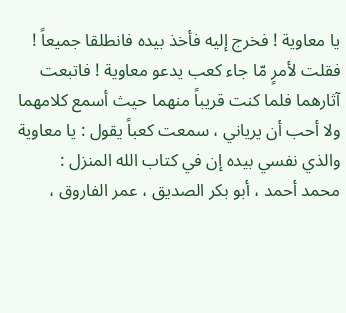يا معاوية ! فخرج إليه فأخذ بيده فانطلقا جميعاً ! فقلت لأمرٍ مّا جاء كعب يدعو معاوية ! فاتبعت آثارهما فلما كنت قريباً منهما حيث أسمع كلامهما ولا أحب أن يرياني ، سمعت كعباً يقول : يا معاوية والذي نفسي بيده إن في كتاب الله المنزل : محمد أحمد ، أبو بكر الصديق ، عمر الفاروق ،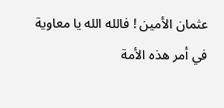عثمان الأمين ! فالله الله يا معاوية في أمر هذه الأمة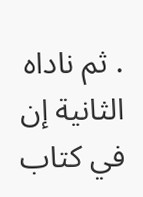. ثم ناداه الثانية إن في كتاب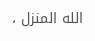الله المنزل ،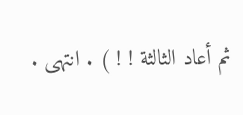ثم أعاد الثالثة ! ! ) . انتهى .